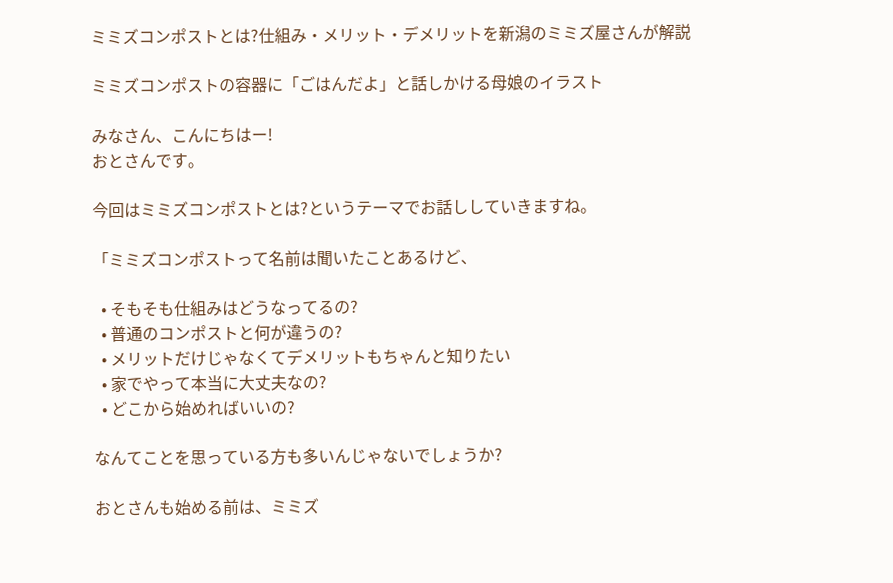ミミズコンポストとは?仕組み・メリット・デメリットを新潟のミミズ屋さんが解説

ミミズコンポストの容器に「ごはんだよ」と話しかける母娘のイラスト

みなさん、こんにちはー!
おとさんです。

今回はミミズコンポストとは?というテーマでお話ししていきますね。

「ミミズコンポストって名前は聞いたことあるけど、

  • そもそも仕組みはどうなってるの?
  • 普通のコンポストと何が違うの?
  • メリットだけじゃなくてデメリットもちゃんと知りたい
  • 家でやって本当に大丈夫なの?
  • どこから始めればいいの?

なんてことを思っている方も多いんじゃないでしょうか?

おとさんも始める前は、ミミズ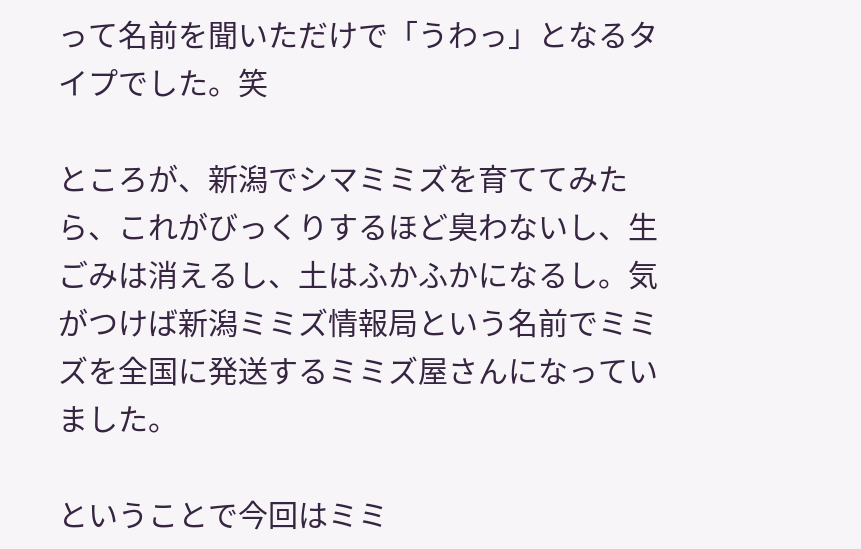って名前を聞いただけで「うわっ」となるタイプでした。笑

ところが、新潟でシマミミズを育ててみたら、これがびっくりするほど臭わないし、生ごみは消えるし、土はふかふかになるし。気がつけば新潟ミミズ情報局という名前でミミズを全国に発送するミミズ屋さんになっていました。

ということで今回はミミ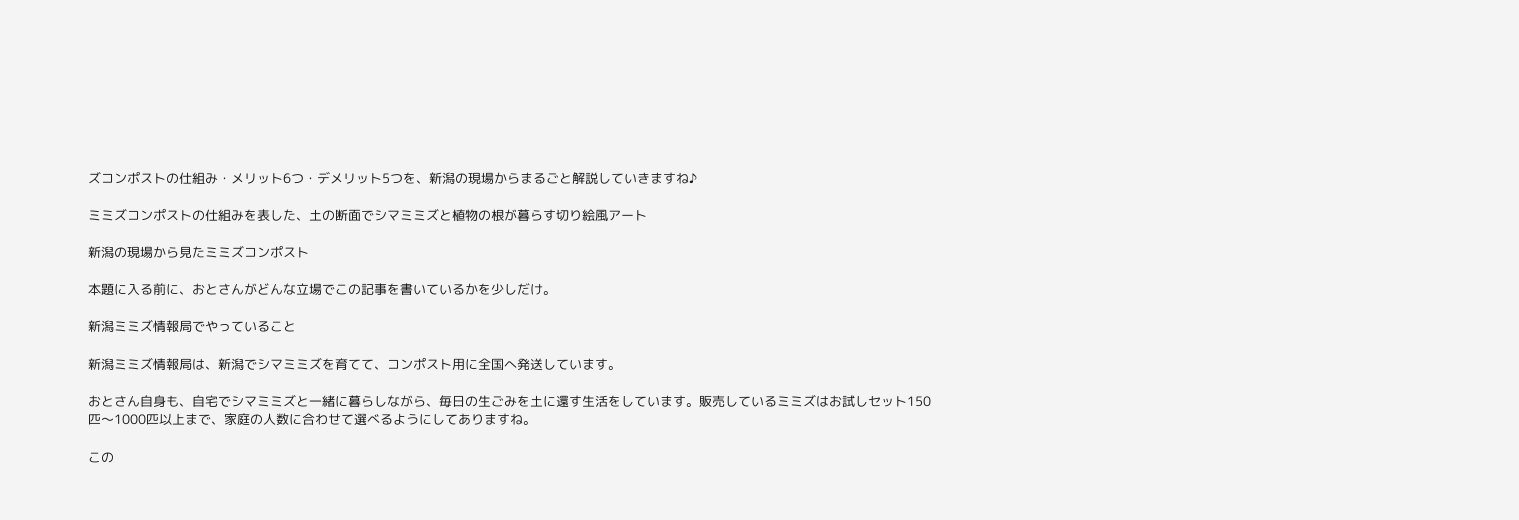ズコンポストの仕組み・メリット6つ・デメリット5つを、新潟の現場からまるごと解説していきますね♪

ミミズコンポストの仕組みを表した、土の断面でシマミミズと植物の根が暮らす切り絵風アート

新潟の現場から見たミミズコンポスト

本題に入る前に、おとさんがどんな立場でこの記事を書いているかを少しだけ。

新潟ミミズ情報局でやっていること

新潟ミミズ情報局は、新潟でシマミミズを育てて、コンポスト用に全国へ発送しています。

おとさん自身も、自宅でシマミミズと一緒に暮らしながら、毎日の生ごみを土に還す生活をしています。販売しているミミズはお試しセット150匹〜1000匹以上まで、家庭の人数に合わせて選べるようにしてありますね。

この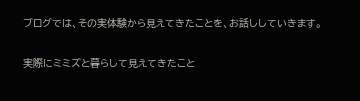ブログでは、その実体験から見えてきたことを、お話ししていきます。

実際にミミズと暮らして見えてきたこと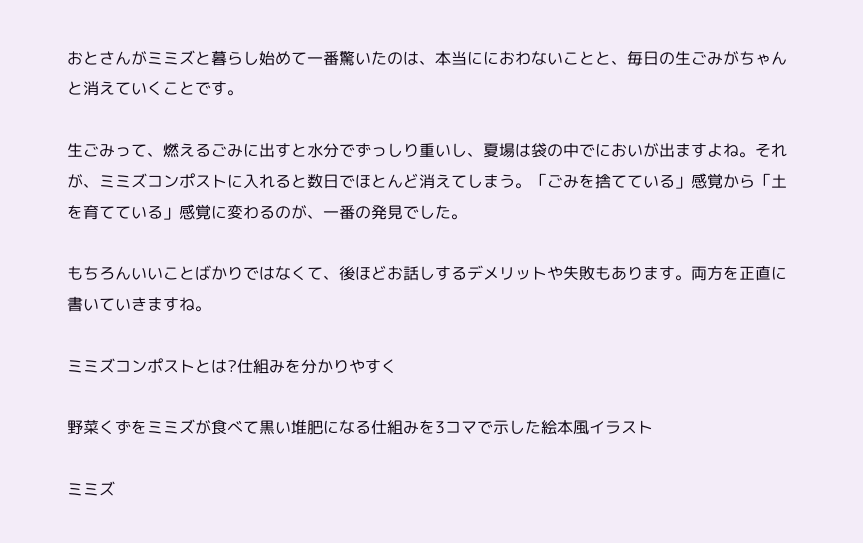おとさんがミミズと暮らし始めて一番驚いたのは、本当ににおわないことと、毎日の生ごみがちゃんと消えていくことです。

生ごみって、燃えるごみに出すと水分でずっしり重いし、夏場は袋の中でにおいが出ますよね。それが、ミミズコンポストに入れると数日でほとんど消えてしまう。「ごみを捨てている」感覚から「土を育てている」感覚に変わるのが、一番の発見でした。

もちろんいいことばかりではなくて、後ほどお話しするデメリットや失敗もあります。両方を正直に書いていきますね。

ミミズコンポストとは?仕組みを分かりやすく

野菜くずをミミズが食べて黒い堆肥になる仕組みを3コマで示した絵本風イラスト

ミミズ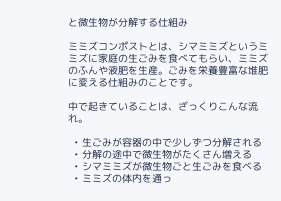と微生物が分解する仕組み

ミミズコンポストとは、シマミミズというミミズに家庭の生ごみを食べてもらい、ミミズのふんや液肥を生産。ごみを栄養豊富な堆肥に変える仕組みのことです。

中で起きていることは、ざっくりこんな流れ。

  • 生ごみが容器の中で少しずつ分解される
  • 分解の途中で微生物がたくさん増える
  • シマミミズが微生物ごと生ごみを食べる
  • ミミズの体内を通っ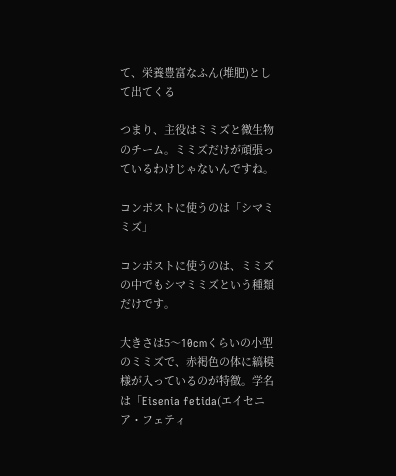て、栄養豊富なふん(堆肥)として出てくる

つまり、主役はミミズと微生物のチーム。ミミズだけが頑張っているわけじゃないんですね。

コンポストに使うのは「シマミミズ」

コンポストに使うのは、ミミズの中でもシマミミズという種類だけです。

大きさは5〜10cmくらいの小型のミミズで、赤褐色の体に縞模様が入っているのが特徴。学名は「Eisenia fetida(エイセニア・フェティ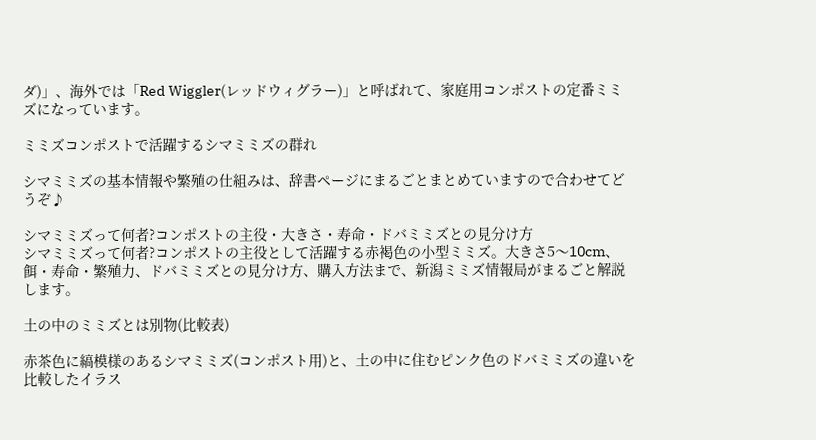ダ)」、海外では「Red Wiggler(レッドウィグラー)」と呼ばれて、家庭用コンポストの定番ミミズになっています。

ミミズコンポストで活躍するシマミミズの群れ

シマミミズの基本情報や繁殖の仕組みは、辞書ページにまるごとまとめていますので合わせてどうぞ♪

シマミミズって何者?コンポストの主役・大きさ・寿命・ドバミミズとの見分け方
シマミミズって何者?コンポストの主役として活躍する赤褐色の小型ミミズ。大きさ5〜10cm、餌・寿命・繁殖力、ドバミミズとの見分け方、購入方法まで、新潟ミミズ情報局がまるごと解説します。

土の中のミミズとは別物(比較表)

赤茶色に縞模様のあるシマミミズ(コンポスト用)と、土の中に住むピンク色のドバミミズの違いを比較したイラス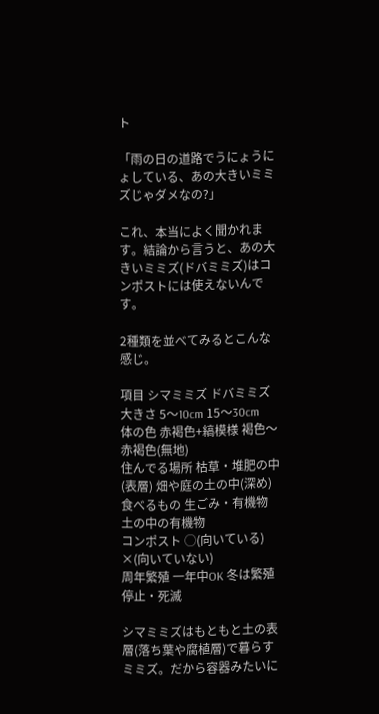ト

「雨の日の道路でうにょうにょしている、あの大きいミミズじゃダメなの?」

これ、本当によく聞かれます。結論から言うと、あの大きいミミズ(ドバミミズ)はコンポストには使えないんです。

2種類を並べてみるとこんな感じ。

項目 シマミミズ ドバミミズ
大きさ 5〜10cm 15〜30cm
体の色 赤褐色+縞模様 褐色〜赤褐色(無地)
住んでる場所 枯草・堆肥の中(表層) 畑や庭の土の中(深め)
食べるもの 生ごみ・有機物 土の中の有機物
コンポスト ◯(向いている) ×(向いていない)
周年繁殖 一年中OK 冬は繁殖停止・死滅

シマミミズはもともと土の表層(落ち葉や腐植層)で暮らすミミズ。だから容器みたいに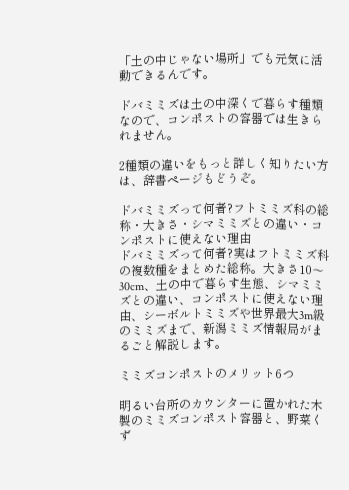「土の中じゃない場所」でも元気に活動できるんです。

ドバミミズは土の中深くで暮らす種類なので、コンポストの容器では生きられません。

2種類の違いをもっと詳しく知りたい方は、辞書ページもどうぞ。

ドバミミズって何者?フトミミズ科の総称・大きさ・シマミミズとの違い・コンポストに使えない理由
ドバミミズって何者?実はフトミミズ科の複数種をまとめた総称。大きさ10〜30cm、土の中で暮らす生態、シマミミズとの違い、コンポストに使えない理由、シーボルトミミズや世界最大3m級のミミズまで、新潟ミミズ情報局がまるごと解説します。

ミミズコンポストのメリット6つ

明るい台所のカウンターに置かれた木製のミミズコンポスト容器と、野菜くず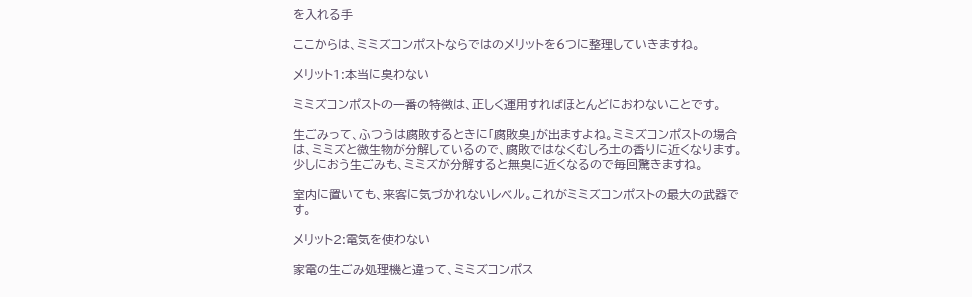を入れる手

ここからは、ミミズコンポストならではのメリットを6つに整理していきますね。

メリット1:本当に臭わない

ミミズコンポストの一番の特徴は、正しく運用すればほとんどにおわないことです。

生ごみって、ふつうは腐敗するときに「腐敗臭」が出ますよね。ミミズコンポストの場合は、ミミズと微生物が分解しているので、腐敗ではなくむしろ土の香りに近くなります。少しにおう生ごみも、ミミズが分解すると無臭に近くなるので毎回驚きますね。

室内に置いても、来客に気づかれないレベル。これがミミズコンポストの最大の武器です。

メリット2:電気を使わない

家電の生ごみ処理機と違って、ミミズコンポス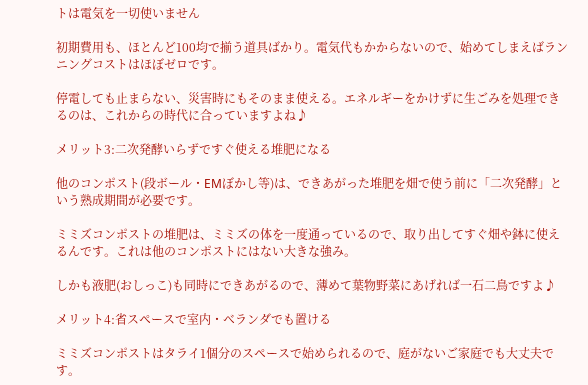トは電気を一切使いません

初期費用も、ほとんど100均で揃う道具ばかり。電気代もかからないので、始めてしまえばランニングコストはほぼゼロです。

停電しても止まらない、災害時にもそのまま使える。エネルギーをかけずに生ごみを処理できるのは、これからの時代に合っていますよね♪

メリット3:二次発酵いらずですぐ使える堆肥になる

他のコンポスト(段ボール・EMぼかし等)は、できあがった堆肥を畑で使う前に「二次発酵」という熟成期間が必要です。

ミミズコンポストの堆肥は、ミミズの体を一度通っているので、取り出してすぐ畑や鉢に使えるんです。これは他のコンポストにはない大きな強み。

しかも液肥(おしっこ)も同時にできあがるので、薄めて葉物野菜にあげれば一石二鳥ですよ♪

メリット4:省スペースで室内・ベランダでも置ける

ミミズコンポストはタライ1個分のスペースで始められるので、庭がないご家庭でも大丈夫です。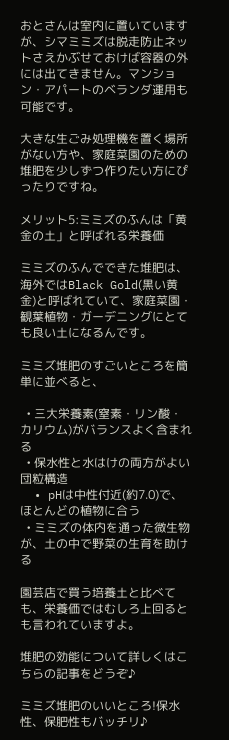おとさんは室内に置いていますが、シマミミズは脱走防止ネットさえかぶせておけば容器の外には出てきません。マンション・アパートのベランダ運用も可能です。

大きな生ごみ処理機を置く場所がない方や、家庭菜園のための堆肥を少しずつ作りたい方にぴったりですね。

メリット5:ミミズのふんは「黄金の土」と呼ばれる栄養価

ミミズのふんでできた堆肥は、海外ではBlack Gold(黒い黄金)と呼ばれていて、家庭菜園・観葉植物・ガーデニングにとても良い土になるんです。

ミミズ堆肥のすごいところを簡単に並べると、

  • 三大栄養素(窒素・リン酸・カリウム)がバランスよく含まれる
  • 保水性と水はけの両方がよい団粒構造
  • pHは中性付近(約7.0)で、ほとんどの植物に合う
  • ミミズの体内を通った微生物が、土の中で野菜の生育を助ける

園芸店で買う培養土と比べても、栄養価ではむしろ上回るとも言われていますよ。

堆肥の効能について詳しくはこちらの記事をどうぞ♪

ミミズ堆肥のいいところ!保水性、保肥性もバッチリ♪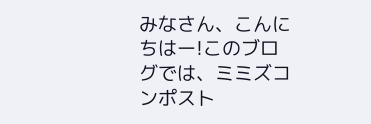みなさん、こんにちはー!このブログでは、ミミズコンポスト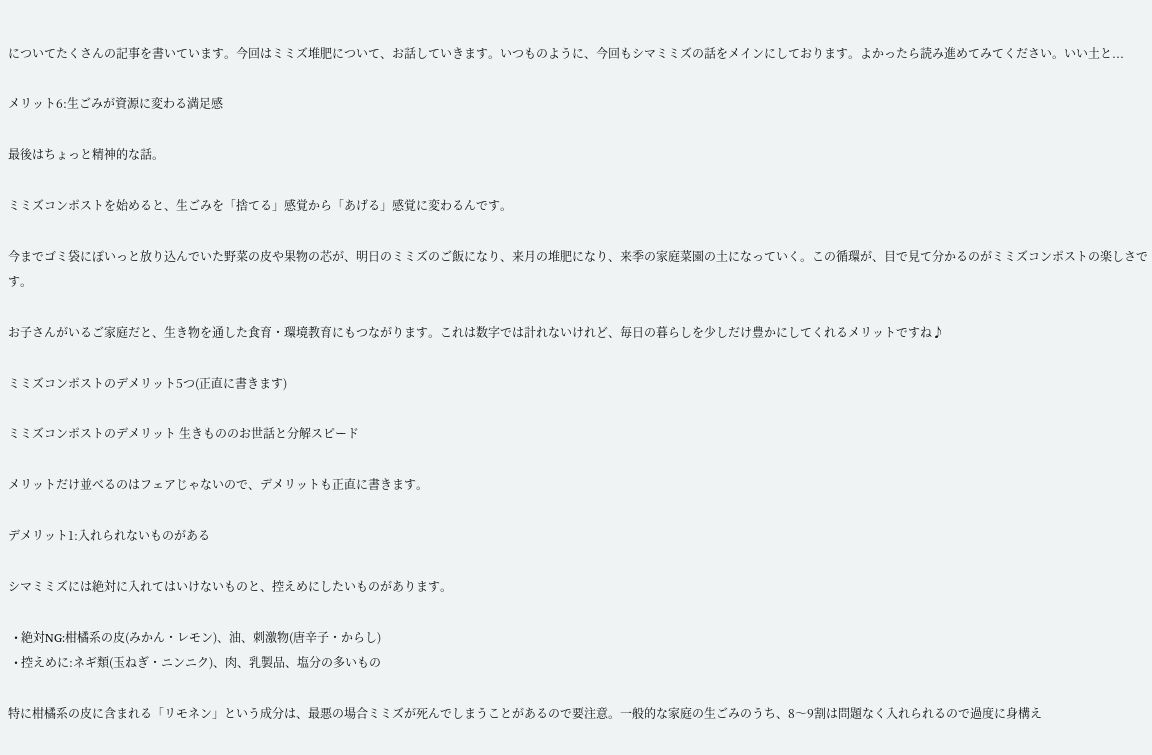についてたくさんの記事を書いています。今回はミミズ堆肥について、お話していきます。いつものように、今回もシマミミズの話をメインにしております。よかったら読み進めてみてください。いい土と...

メリット6:生ごみが資源に変わる満足感

最後はちょっと精神的な話。

ミミズコンポストを始めると、生ごみを「捨てる」感覚から「あげる」感覚に変わるんです。

今までゴミ袋にぽいっと放り込んでいた野菜の皮や果物の芯が、明日のミミズのご飯になり、来月の堆肥になり、来季の家庭菜園の土になっていく。この循環が、目で見て分かるのがミミズコンポストの楽しさです。

お子さんがいるご家庭だと、生き物を通した食育・環境教育にもつながります。これは数字では計れないけれど、毎日の暮らしを少しだけ豊かにしてくれるメリットですね♪

ミミズコンポストのデメリット5つ(正直に書きます)

ミミズコンポストのデメリット 生きもののお世話と分解スピード

メリットだけ並べるのはフェアじゃないので、デメリットも正直に書きます。

デメリット1:入れられないものがある

シマミミズには絶対に入れてはいけないものと、控えめにしたいものがあります。

  • 絶対NG:柑橘系の皮(みかん・レモン)、油、刺激物(唐辛子・からし)
  • 控えめに:ネギ類(玉ねぎ・ニンニク)、肉、乳製品、塩分の多いもの

特に柑橘系の皮に含まれる「リモネン」という成分は、最悪の場合ミミズが死んでしまうことがあるので要注意。一般的な家庭の生ごみのうち、8〜9割は問題なく入れられるので過度に身構え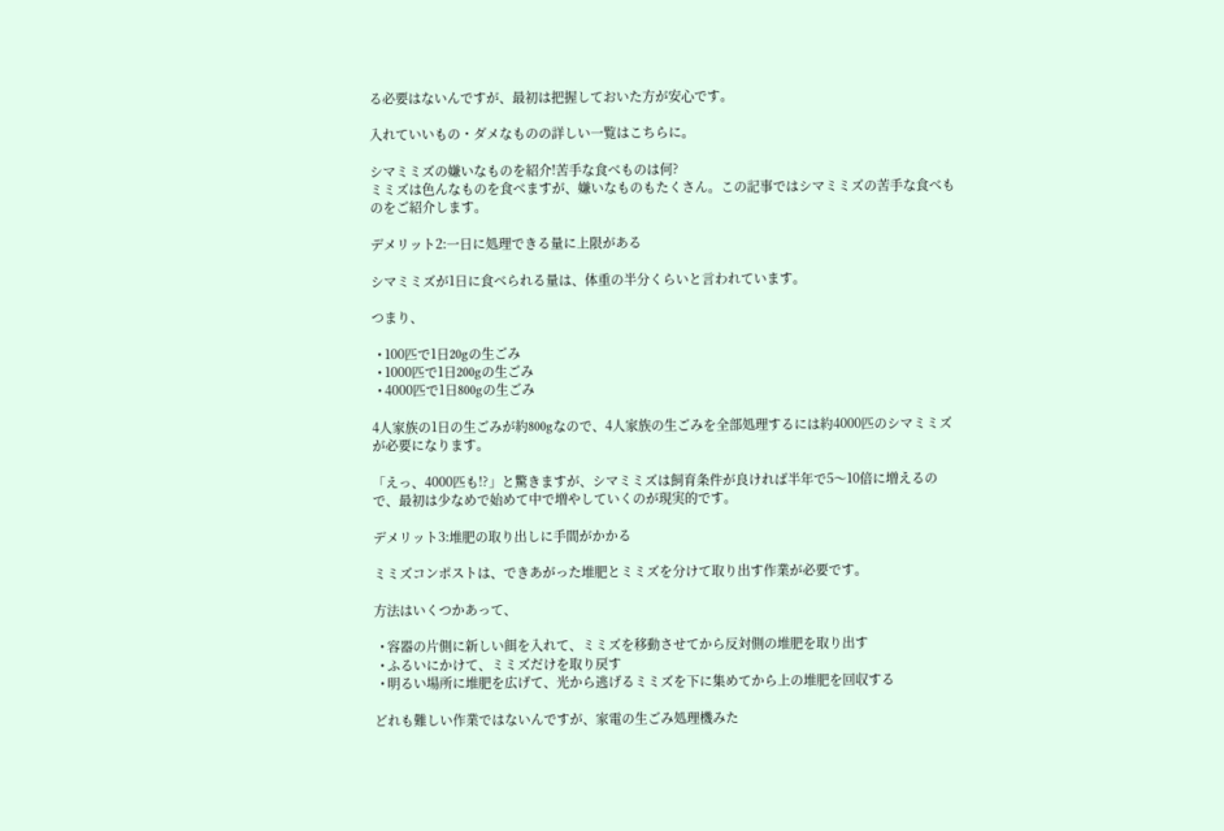る必要はないんですが、最初は把握しておいた方が安心です。

入れていいもの・ダメなものの詳しい一覧はこちらに。

シマミミズの嫌いなものを紹介!苦手な食べものは何?
ミミズは色んなものを食べますが、嫌いなものもたくさん。この記事ではシマミミズの苦手な食べものをご紹介します。

デメリット2:一日に処理できる量に上限がある

シマミミズが1日に食べられる量は、体重の半分くらいと言われています。

つまり、

  • 100匹で1日20gの生ごみ
  • 1000匹で1日200gの生ごみ
  • 4000匹で1日800gの生ごみ

4人家族の1日の生ごみが約800gなので、4人家族の生ごみを全部処理するには約4000匹のシマミミズが必要になります。

「えっ、4000匹も!?」と驚きますが、シマミミズは飼育条件が良ければ半年で5〜10倍に増えるので、最初は少なめで始めて中で増やしていくのが現実的です。

デメリット3:堆肥の取り出しに手間がかかる

ミミズコンポストは、できあがった堆肥とミミズを分けて取り出す作業が必要です。

方法はいくつかあって、

  • 容器の片側に新しい餌を入れて、ミミズを移動させてから反対側の堆肥を取り出す
  • ふるいにかけて、ミミズだけを取り戻す
  • 明るい場所に堆肥を広げて、光から逃げるミミズを下に集めてから上の堆肥を回収する

どれも難しい作業ではないんですが、家電の生ごみ処理機みた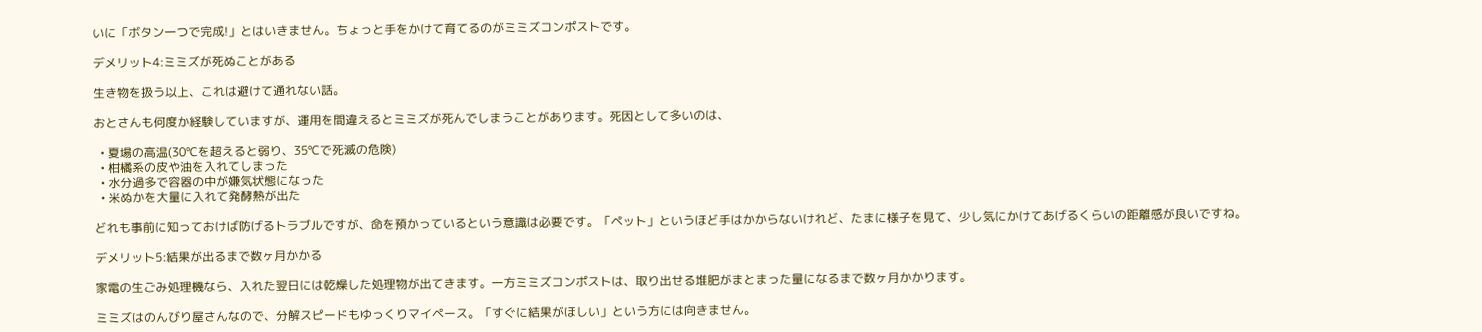いに「ボタン一つで完成!」とはいきません。ちょっと手をかけて育てるのがミミズコンポストです。

デメリット4:ミミズが死ぬことがある

生き物を扱う以上、これは避けて通れない話。

おとさんも何度か経験していますが、運用を間違えるとミミズが死んでしまうことがあります。死因として多いのは、

  • 夏場の高温(30℃を超えると弱り、35℃で死滅の危険)
  • 柑橘系の皮や油を入れてしまった
  • 水分過多で容器の中が嫌気状態になった
  • 米ぬかを大量に入れて発酵熱が出た

どれも事前に知っておけば防げるトラブルですが、命を預かっているという意識は必要です。「ペット」というほど手はかからないけれど、たまに様子を見て、少し気にかけてあげるくらいの距離感が良いですね。

デメリット5:結果が出るまで数ヶ月かかる

家電の生ごみ処理機なら、入れた翌日には乾燥した処理物が出てきます。一方ミミズコンポストは、取り出せる堆肥がまとまった量になるまで数ヶ月かかります。

ミミズはのんびり屋さんなので、分解スピードもゆっくりマイペース。「すぐに結果がほしい」という方には向きません。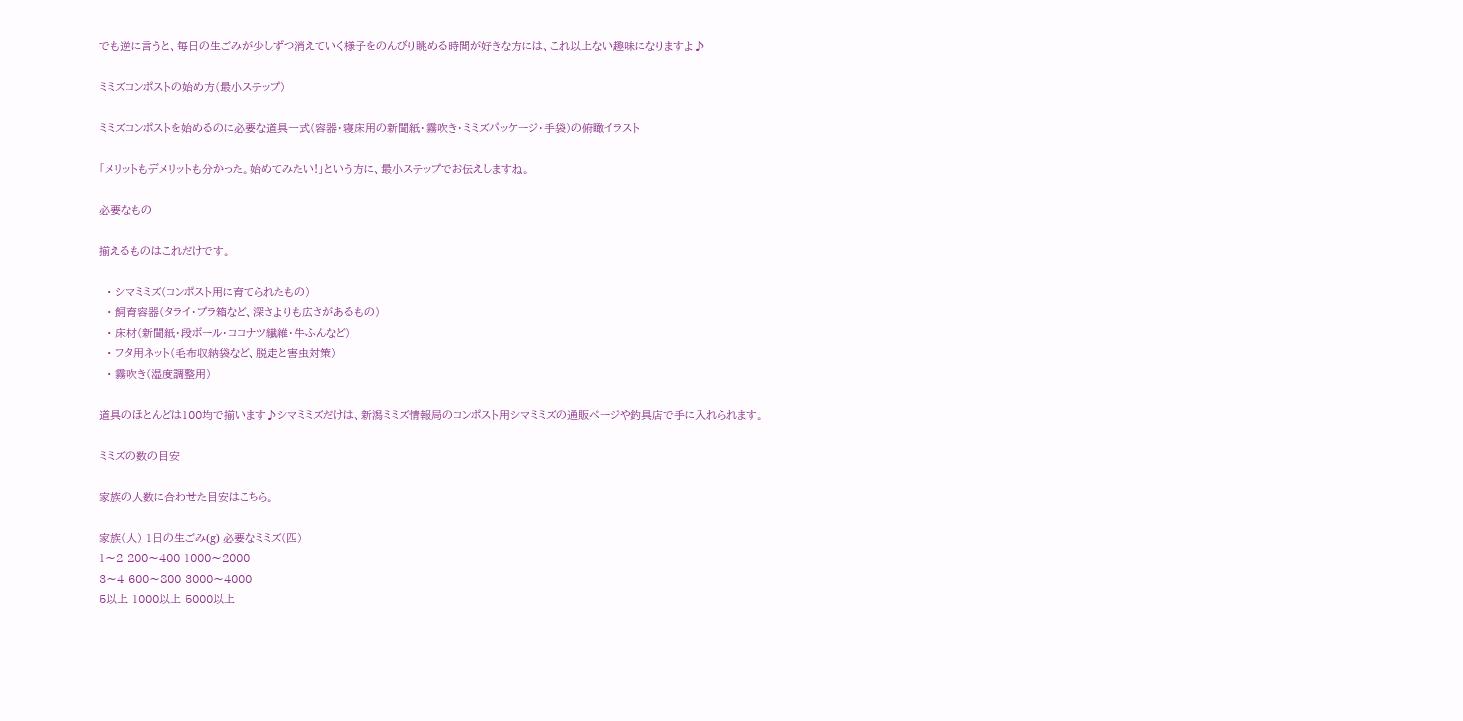でも逆に言うと、毎日の生ごみが少しずつ消えていく様子をのんびり眺める時間が好きな方には、これ以上ない趣味になりますよ♪

ミミズコンポストの始め方(最小ステップ)

ミミズコンポストを始めるのに必要な道具一式(容器・寝床用の新聞紙・霧吹き・ミミズパッケージ・手袋)の俯瞰イラスト

「メリットもデメリットも分かった。始めてみたい!」という方に、最小ステップでお伝えしますね。

必要なもの

揃えるものはこれだけです。

  • シマミミズ(コンポスト用に育てられたもの)
  • 飼育容器(タライ・プラ箱など、深さよりも広さがあるもの)
  • 床材(新聞紙・段ボール・ココナツ繊維・牛ふんなど)
  • フタ用ネット(毛布収納袋など、脱走と害虫対策)
  • 霧吹き(湿度調整用)

道具のほとんどは100均で揃います♪シマミミズだけは、新潟ミミズ情報局のコンポスト用シマミミズの通販ページや釣具店で手に入れられます。

ミミズの数の目安

家族の人数に合わせた目安はこちら。

家族(人) 1日の生ごみ(g) 必要なミミズ(匹)
1〜2 200〜400 1000〜2000
3〜4 600〜800 3000〜4000
5以上 1000以上 5000以上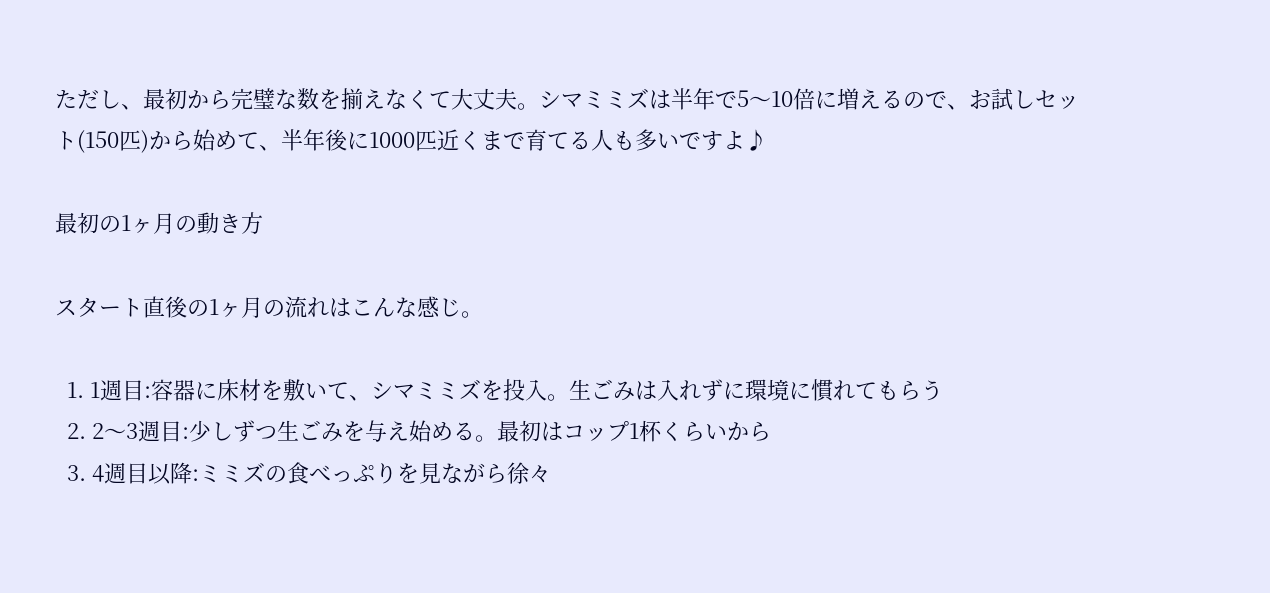ただし、最初から完璧な数を揃えなくて大丈夫。シマミミズは半年で5〜10倍に増えるので、お試しセット(150匹)から始めて、半年後に1000匹近くまで育てる人も多いですよ♪

最初の1ヶ月の動き方

スタート直後の1ヶ月の流れはこんな感じ。

  1. 1週目:容器に床材を敷いて、シマミミズを投入。生ごみは入れずに環境に慣れてもらう
  2. 2〜3週目:少しずつ生ごみを与え始める。最初はコップ1杯くらいから
  3. 4週目以降:ミミズの食べっぷりを見ながら徐々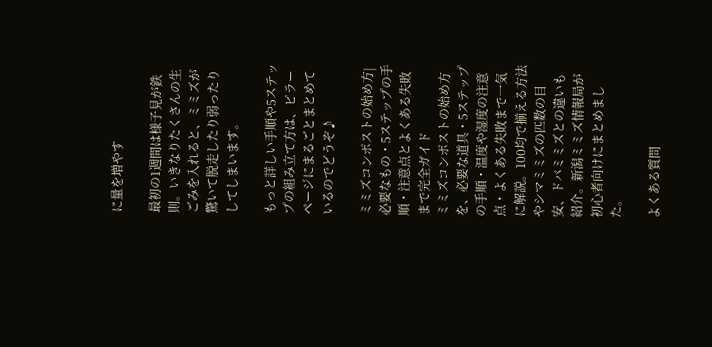に量を増やす

最初の1週間は様子見が鉄則。いきなりたくさんの生ごみを入れると、ミミズが驚いて脱走したり弱ったりしてしまいます。

もっと詳しい手順や5ステップの組み立て方は、ピラーページにまるごとまとめているのでどうぞ♪

ミミズコンポストの始め方|必要なもの・5ステップの手順・注意点とよくある失敗まで完全ガイド
ミミズコンポストの始め方を、必要な道具・5ステップの手順・温度や湿度の注意点・よくある失敗まで一気に解説。100均で揃える方法やシマミミズの匹数の目安、ドバミミズとの違いも紹介。新潟ミミズ情報局が初心者向けにまとめました。

よくある質問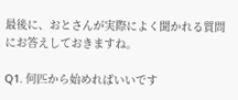最後に、おとさんが実際によく聞かれる質問にお答えしておきますね。

Q1. 何匹から始めればいいです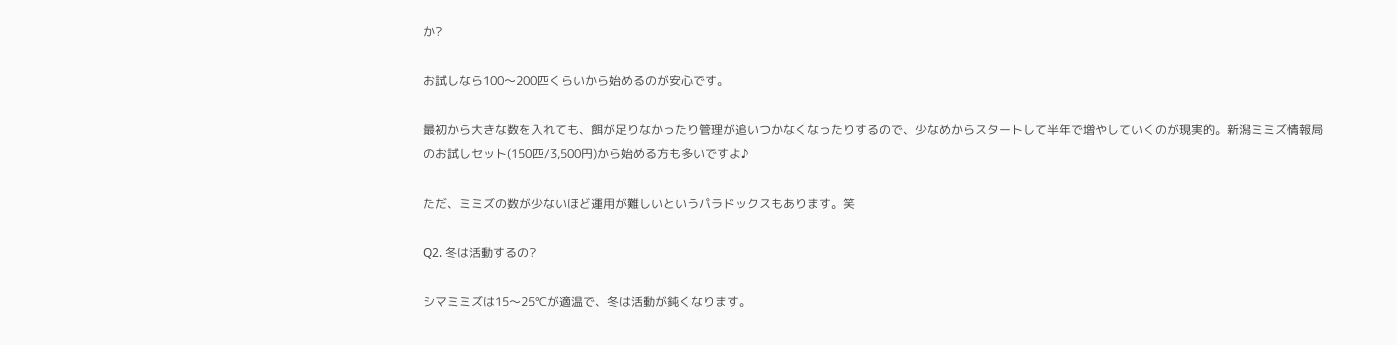か?

お試しなら100〜200匹くらいから始めるのが安心です。

最初から大きな数を入れても、餌が足りなかったり管理が追いつかなくなったりするので、少なめからスタートして半年で増やしていくのが現実的。新潟ミミズ情報局のお試しセット(150匹/3,500円)から始める方も多いですよ♪

ただ、ミミズの数が少ないほど運用が難しいというパラドックスもあります。笑

Q2. 冬は活動するの?

シマミミズは15〜25℃が適温で、冬は活動が鈍くなります。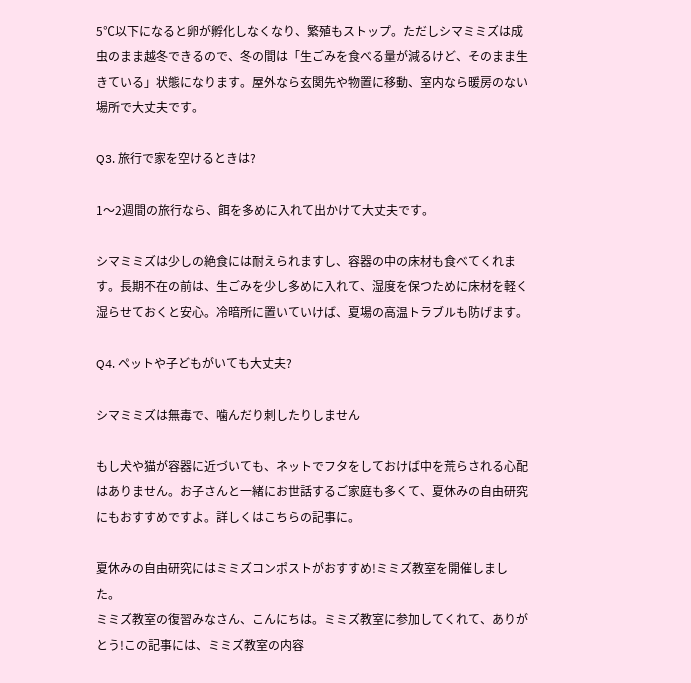5℃以下になると卵が孵化しなくなり、繁殖もストップ。ただしシマミミズは成虫のまま越冬できるので、冬の間は「生ごみを食べる量が減るけど、そのまま生きている」状態になります。屋外なら玄関先や物置に移動、室内なら暖房のない場所で大丈夫です。

Q3. 旅行で家を空けるときは?

1〜2週間の旅行なら、餌を多めに入れて出かけて大丈夫です。

シマミミズは少しの絶食には耐えられますし、容器の中の床材も食べてくれます。長期不在の前は、生ごみを少し多めに入れて、湿度を保つために床材を軽く湿らせておくと安心。冷暗所に置いていけば、夏場の高温トラブルも防げます。

Q4. ペットや子どもがいても大丈夫?

シマミミズは無毒で、噛んだり刺したりしません

もし犬や猫が容器に近づいても、ネットでフタをしておけば中を荒らされる心配はありません。お子さんと一緒にお世話するご家庭も多くて、夏休みの自由研究にもおすすめですよ。詳しくはこちらの記事に。

夏休みの自由研究にはミミズコンポストがおすすめ!ミミズ教室を開催しました。
ミミズ教室の復習みなさん、こんにちは。ミミズ教室に参加してくれて、ありがとう!この記事には、ミミズ教室の内容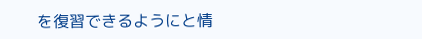を復習できるようにと情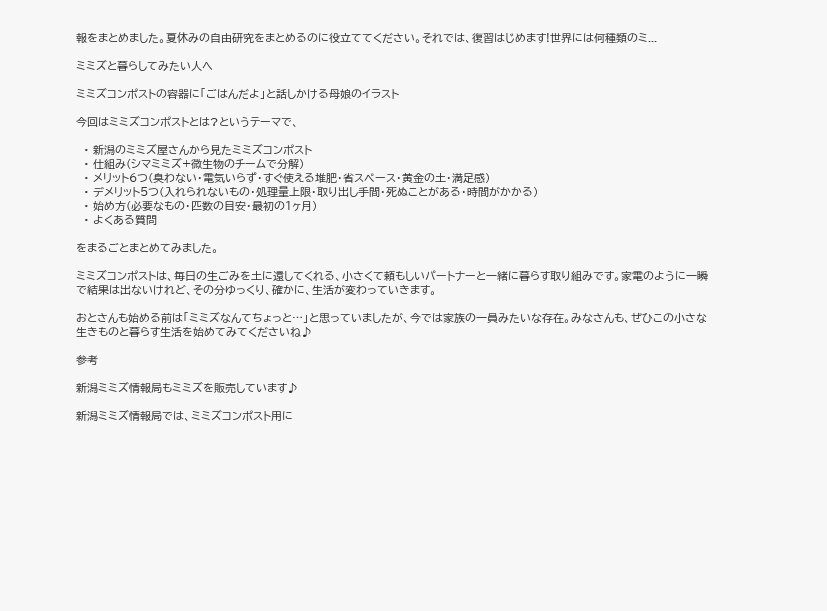報をまとめました。夏休みの自由研究をまとめるのに役立ててください。それでは、復習はじめます!世界には何種類のミ...

ミミズと暮らしてみたい人へ

ミミズコンポストの容器に「ごはんだよ」と話しかける母娘のイラスト

今回はミミズコンポストとは?というテーマで、

  • 新潟のミミズ屋さんから見たミミズコンポスト
  • 仕組み(シマミミズ+微生物のチームで分解)
  • メリット6つ(臭わない・電気いらず・すぐ使える堆肥・省スペース・黄金の土・満足感)
  • デメリット5つ(入れられないもの・処理量上限・取り出し手間・死ぬことがある・時間がかかる)
  • 始め方(必要なもの・匹数の目安・最初の1ヶ月)
  • よくある質問

をまるごとまとめてみました。

ミミズコンポストは、毎日の生ごみを土に還してくれる、小さくて頼もしいパートナーと一緒に暮らす取り組みです。家電のように一瞬で結果は出ないけれど、その分ゆっくり、確かに、生活が変わっていきます。

おとさんも始める前は「ミミズなんてちょっと…」と思っていましたが、今では家族の一員みたいな存在。みなさんも、ぜひこの小さな生きものと暮らす生活を始めてみてくださいね♪

参考

新潟ミミズ情報局もミミズを販売しています♪

新潟ミミズ情報局では、ミミズコンポスト用に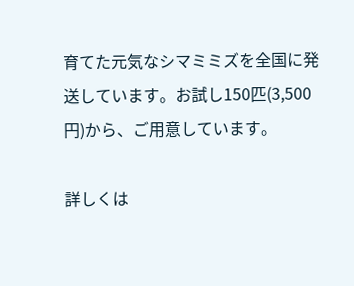育てた元気なシマミミズを全国に発送しています。お試し150匹(3,500円)から、ご用意しています。

詳しくは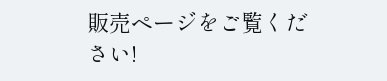販売ページをご覧ください!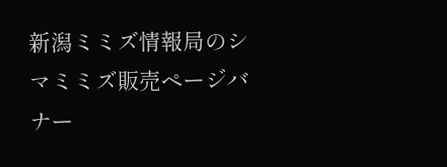新潟ミミズ情報局のシマミミズ販売ページバナー